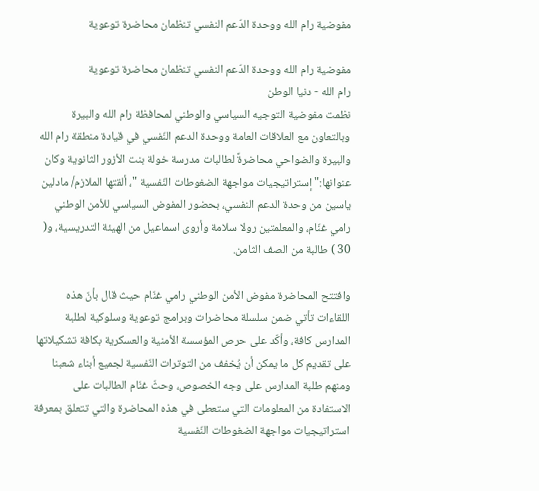مفوضية رام الله ووحدة الدّعم النفسي تنظمان محاضرة توعوية

مفوضية رام الله ووحدة الدّعم النفسي تنظمان محاضرة توعوية
رام الله - دنيا الوطن
نظمت مفوضية التوجيه السياسي والوطني لمحافظة رام الله والبيرة وبالتعاون مع العلاقات العامة ووحدة الدعم النّفسي في قيادة منطقة رام الله والبيرة والضواحي محاضرةً لطالبات مدرسة خولة بنت الأزور الثانوية وكان عنوانها:" إستراتيجيات مواجهة الضغوطات النّفسية "، ألقتها الملازم/ مادلين ياسين من وحدة الدعم النفسي، بحضور المفوض السياسي للأمن الوطني رامي غنّام، والمعلمتين رولا سلامة وأروى اسماعيل من الهيئة التدريسية، و( 30 ) طالبة من الصف الثامن.

وافتتح المحاضرة مفوض الأمن الوطني رامي غنّام حيث قال بأنّ هذه اللقاءات تأتي ضمن سلسلة محاضرات وبرامج توعوية وسلوكية لطلبة المدارس كافة، وأكّد على حرص المؤسسة الأمنية والعسكرية بكافة تشكيلاتها على تقديم كل ما يمكن أن يُخفف من التوترات النّفسية لجميع أبناء شعبنا ومنهم طلبة المدارس على وجه الخصوص، وحثّ غنّام الطالبات على الاستفادة من المعلومات التي ستعطى في هذه المحاضرة والتي تتعلق بمعرفة استراتيجيات مواجهة الضغوطات النّفسية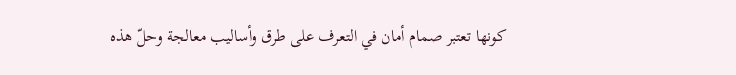كونها تعتبر صمام أمان في التعرف على طرق وأساليب معالجة وحلّ هذه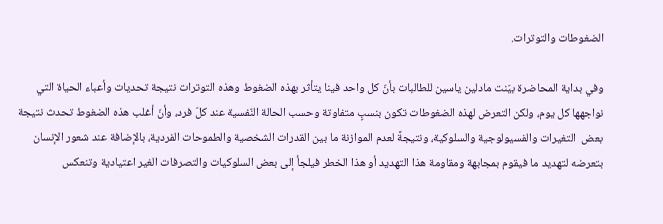الضغوطات والتوترات.

وفي بداية المحاضرة بيّنت مادلين ياسين للطالبات بأنّ كل واحد فينا يتأثر بهذه الضغوط وهذه التوترات نتيجة تحديات وأعباء الحياة التي نواجهها كل يوم، ولكن التعرض لهذه الضغوطات تكون بنسبٍ متفاوتة وحسب الحالة النّفسية عند كلّ فرد، وأنّ أغلب هذه الضغوط تحدث نتيجة بعض  التغيرات والفسيولوجية والسلوكية، ونتيجةً لعدم الموازنة ما بين القدرات الشخصية والطموحات الفردية، بالإضافة عند شعور الإنسان بتعرضه لتهديد ما فيقوم بمجابهة ومقاومة هذا التهديد أو هذا الخطر فيلجأ إلى بعض السلوكيات والتصرفات الغير اعتيادية وتنعكس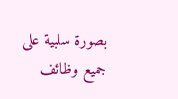بصورة سلبية على جميع وظائف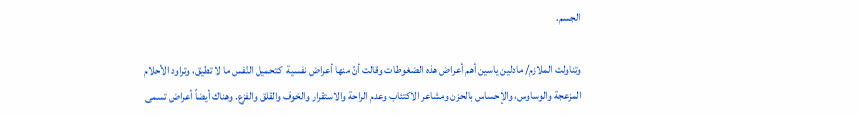الجسم.

وتناولت الملازم/ مادلين ياسين أهم أعراض هذه الضغوطات وقالت أنّ منها أعراض نفسية  كتحميل النّفس ما لا تطيق، وتراود الأحلام المزعجة والوساوس، والإحساس بالحزن ومشاعر الاكتئاب وعدم الراحة والاستقرار والخوف والقلق والفزع. وهناك أيضاً أعراض تسمى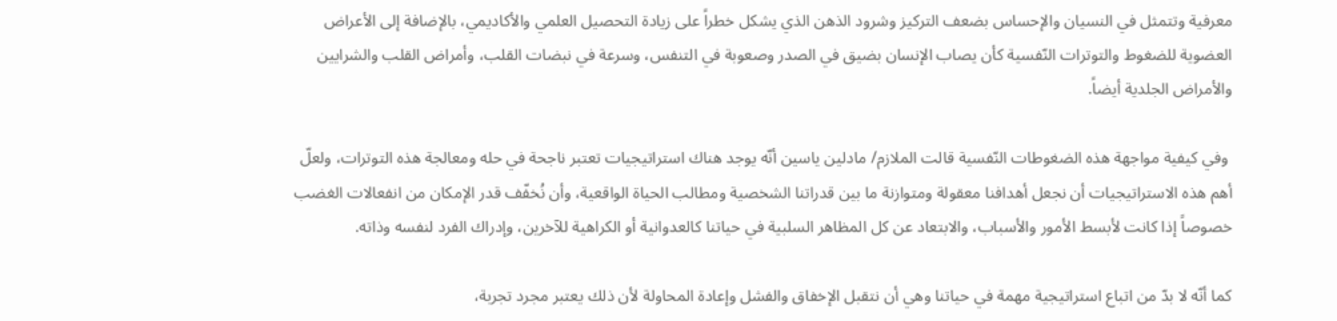معرفية وتتمثل في النسيان والإحساس بضعف التركيز وشرود الذهن الذي يشكل خطراً على زيادة التحصيل العلمي والأكاديمي، بالإضافة إلى الأعراض العضوية للضغوط والتوترات النّفسية كأن يصاب الإنسان بضيق في الصدر وصعوبة في التنفس، وسرعة في نبضات القلب، وأمراض القلب والشرايين والأمراض الجلدية أيضاً.

 وفي كيفية مواجهة هذه الضغوطات النّفسية قالت الملازم/ مادلين ياسين أنّه يوجد هناك استراتيجيات تعتبر ناجحة في حله ومعالجة هذه التوترات، ولعلّ أهم هذه الاستراتيجيات أن نجعل أهدافنا معقولة ومتوازنة ما بين قدراتنا الشخصية ومطالب الحياة الواقعية، وأن نُخفّف قدر الإمكان من انفعالات الغضب خصوصاً إذا كانت لأبسط الأمور والأسباب، والابتعاد عن كل المظاهر السلبية في حياتنا كالعدوانية أو الكراهية للآخرين، وإدراك الفرد لنفسه وذاته.

كما أنّه لا بدّ من اتباع استراتيجية مهمة في حياتنا وهي أن نتقبل الإخفاق والفشل وإعادة المحاولة لأن ذلك يعتبر مجرد تجربة،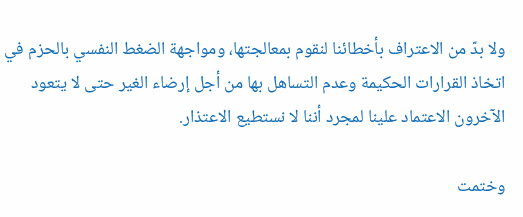ولا بدّ من الاعتراف بأخطائنا لنقوم بمعالجتها، ومواجهة الضغط النفسي بالحزم في اتخاذ القرارات الحكيمة وعدم التساهل بها من أجل إرضاء الغير حتى لا يتعود الآخرون الاعتماد علينا لمجرد أننا لا نستطيع الاعتذار.

وختمت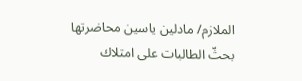الملازم/ مادلين ياسين محاضرتها بحثّ الطالبات على امتلاك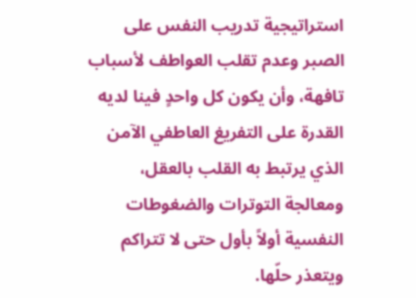استراتيجية تدريب النفس على الصبر وعدم تقلب العواطف لأسباب تافهة، وأن يكون كل واحدٍ فينا لديه القدرة على التفريغ العاطفي الآمن الذي يرتبط به القلب بالعقل، ومعالجة التوترات والضغوطات النفسية أولاً بأول حتى لا تتراكم ويتعذر حلّها.